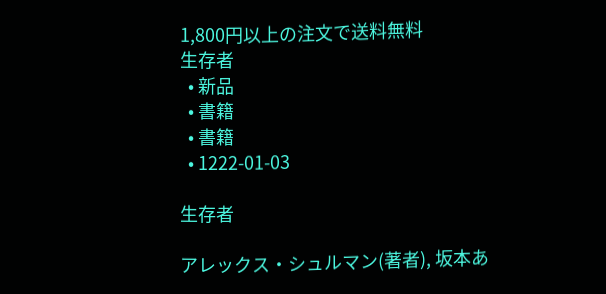1,800円以上の注文で送料無料
生存者
  • 新品
  • 書籍
  • 書籍
  • 1222-01-03

生存者

アレックス・シュルマン(著者), 坂本あ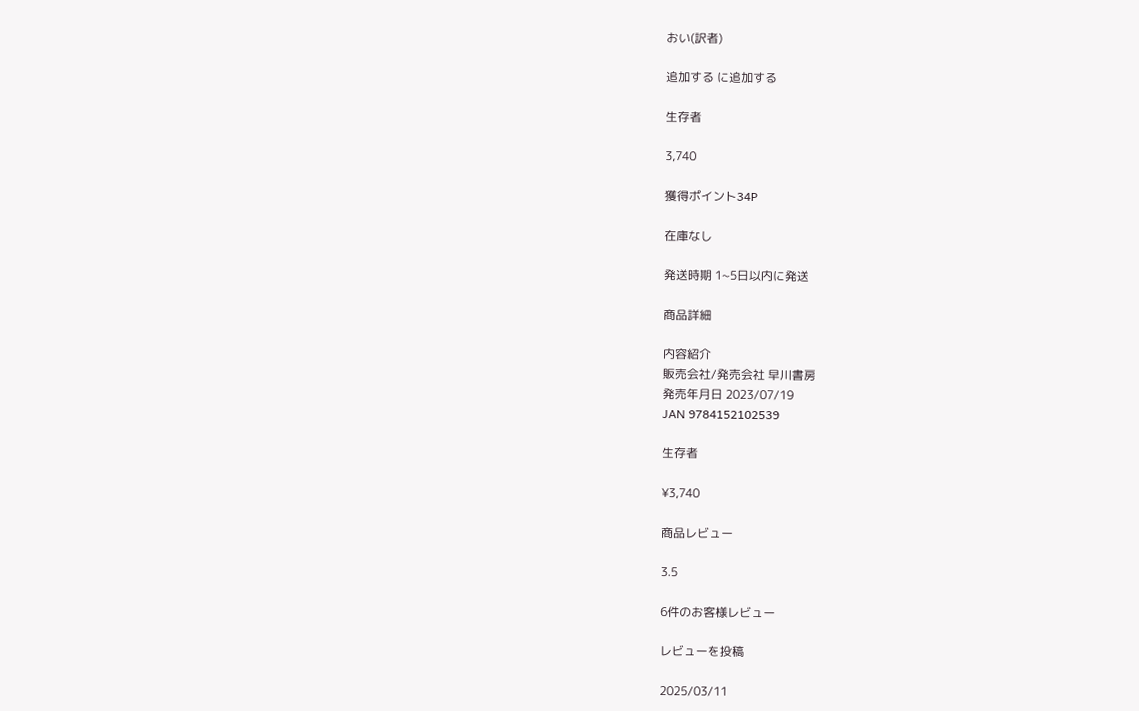おい(訳者)

追加する に追加する

生存者

3,740

獲得ポイント34P

在庫なし

発送時期 1~5日以内に発送

商品詳細

内容紹介
販売会社/発売会社 早川書房
発売年月日 2023/07/19
JAN 9784152102539

生存者

¥3,740

商品レビュー

3.5

6件のお客様レビュー

レビューを投稿

2025/03/11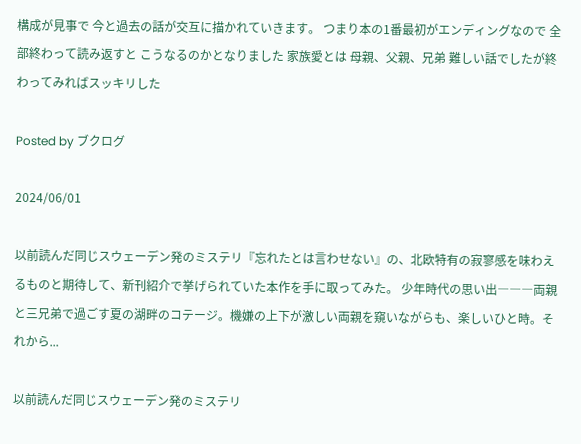構成が見事で 今と過去の話が交互に描かれていきます。 つまり本の1番最初がエンディングなので 全部終わって読み返すと こうなるのかとなりました 家族愛とは 母親、父親、兄弟 難しい話でしたが終わってみればスッキリした

Posted by ブクログ

2024/06/01

以前読んだ同じスウェーデン発のミステリ『忘れたとは言わせない』の、北欧特有の寂寥感を味わえるものと期待して、新刊紹介で挙げられていた本作を手に取ってみた。 少年時代の思い出―――両親と三兄弟で過ごす夏の湖畔のコテージ。機嫌の上下が激しい両親を窺いながらも、楽しいひと時。それから...

以前読んだ同じスウェーデン発のミステリ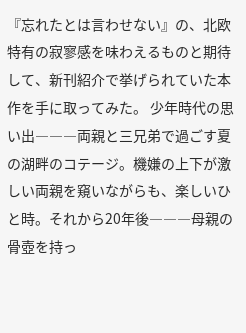『忘れたとは言わせない』の、北欧特有の寂寥感を味わえるものと期待して、新刊紹介で挙げられていた本作を手に取ってみた。 少年時代の思い出―――両親と三兄弟で過ごす夏の湖畔のコテージ。機嫌の上下が激しい両親を窺いながらも、楽しいひと時。それから20年後―――母親の骨壺を持っ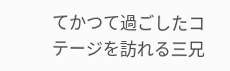てかつて過ごしたコテージを訪れる三兄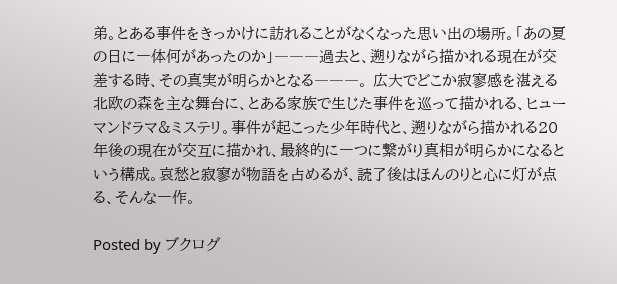弟。とある事件をきっかけに訪れることがなくなった思い出の場所。「あの夏の日に一体何があったのか」―――過去と、遡りながら描かれる現在が交差する時、その真実が明らかとなる―――。 広大でどこか寂寥感を湛える北欧の森を主な舞台に、とある家族で生じた事件を巡って描かれる、ヒューマンドラマ&ミステリ。事件が起こった少年時代と、遡りながら描かれる20年後の現在が交互に描かれ、最終的に一つに繋がり真相が明らかになるという構成。哀愁と寂寥が物語を占めるが、読了後はほんのりと心に灯が点る、そんな一作。

Posted by ブクログ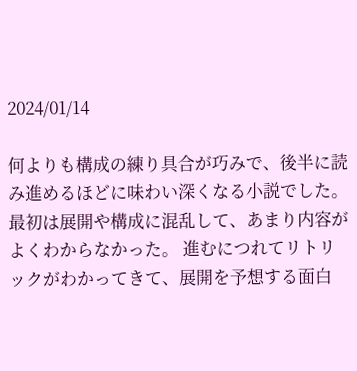2024/01/14

何よりも構成の練り具合が巧みで、後半に読み進めるほどに味わい深くなる小説でした。 最初は展開や構成に混乱して、あまり内容がよくわからなかった。 進むにつれてリトリックがわかってきて、展開を予想する面白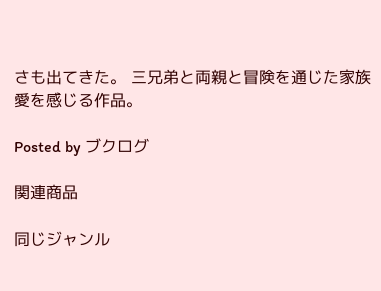さも出てきた。 三兄弟と両親と冒険を通じた家族愛を感じる作品。

Posted by ブクログ

関連商品

同じジャンル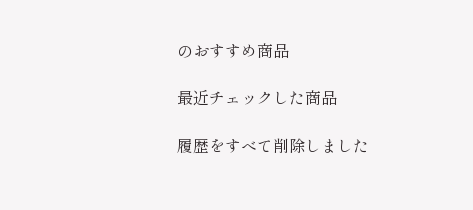のおすすめ商品

最近チェックした商品

履歴をすべて削除しました